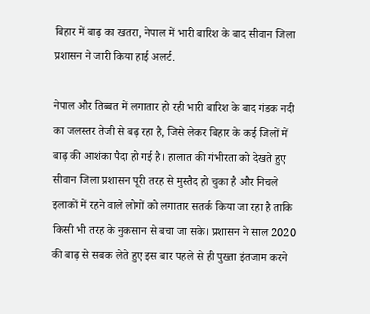बिहार में बाढ़ का खतरा, नेपाल में भारी बारिश के बाद सीवान जिला प्रशासन ने जारी किया हाई अलर्ट.

नेपाल और तिब्बत में लगातार हो रही भारी बारिश के बाद गंडक नदी का जलस्तर तेजी से बढ़ रहा है, जिसे लेकर बिहार के कई जिलों में बाढ़ की आशंका पैदा हो गई है। हालात की गंभीरता को देखते हुए सीवान जिला प्रशासन पूरी तरह से मुस्तैद हो चुका है और निचले इलाकों में रहने वाले लोगों को लगातार सतर्क किया जा रहा है ताकि किसी भी तरह के नुकसान से बचा जा सके। प्रशासन ने साल 2020 की बाढ़ से सबक लेते हुए इस बार पहले से ही पुख्ता इंतजाम करने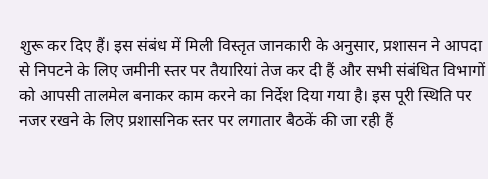शुरू कर दिए हैं। इस संबंध में मिली विस्तृत जानकारी के अनुसार, प्रशासन ने आपदा से निपटने के लिए जमीनी स्तर पर तैयारियां तेज कर दी हैं और सभी संबंधित विभागों को आपसी तालमेल बनाकर काम करने का निर्देश दिया गया है। इस पूरी स्थिति पर नजर रखने के लिए प्रशासनिक स्तर पर लगातार बैठकें की जा रही हैं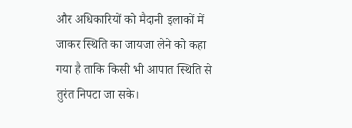और अधिकारियों को मैदानी इलाकों में जाकर स्थिति का जायजा लेने को कहा गया है ताकि किसी भी आपात स्थिति से तुरंत निपटा जा सके।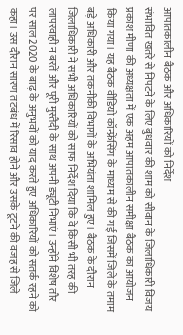आपातकालीन बैठक और अधिकारियों को निर्देश
संभावित खतरे से निपटने के लिए बुधवार की शाम को सीवान के जिलाधिकारी विजय प्रकाश मीणा की अध्यक्षता में एक अहम आपातकालीन समीक्षा बैठक का आयोजन किया गया। यह बैठक वीडियो कॉन्फ्रेंसिंग के माध्यम से की गई जिसमें जिले के तमाम बड़े अधिकारी और तकनीकी विभागों के अभियंता शामिल हुए। बैठक के दौरान जिलाधिकारी ने सभी अधिकारियों को साफ निर्देश दिया कि वे किसी भी तरह की लापरवाही न बरतें और पूरी मुस्तैदी के साथ अपनी ड्यूटी निभाएं। उन्होंने विशेष तौर पर साल 2020 के बाढ़ के अनुभवों को याद करते हुए अधिकारियों को सतर्क रहने को कहा। उस दौरान सारण तटबंध में रिसाव होने और उसके टूटने की वजह से जिले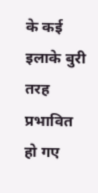के कई इलाके बुरी तरह प्रभावित हो गए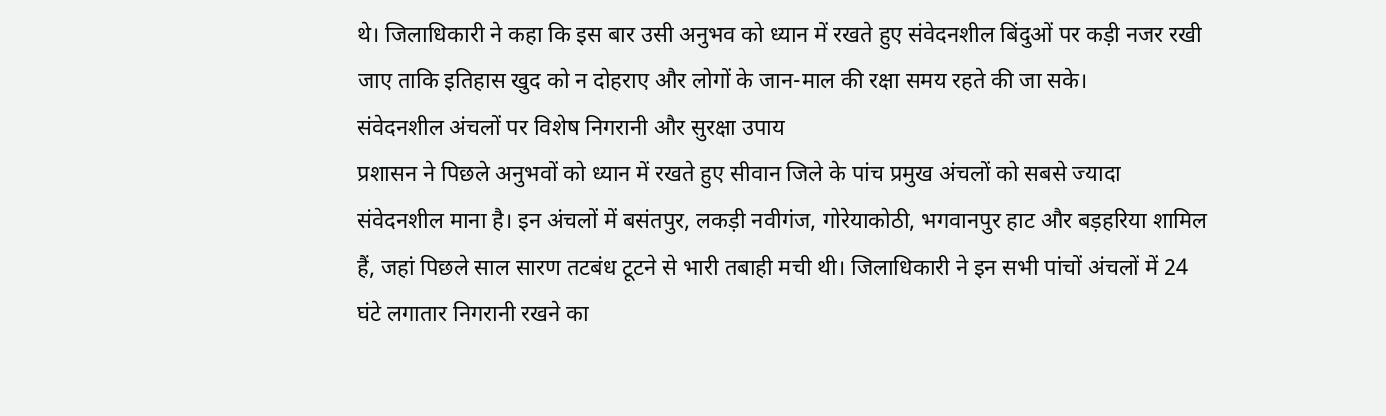थे। जिलाधिकारी ने कहा कि इस बार उसी अनुभव को ध्यान में रखते हुए संवेदनशील बिंदुओं पर कड़ी नजर रखी जाए ताकि इतिहास खुद को न दोहराए और लोगों के जान-माल की रक्षा समय रहते की जा सके।
संवेदनशील अंचलों पर विशेष निगरानी और सुरक्षा उपाय
प्रशासन ने पिछले अनुभवों को ध्यान में रखते हुए सीवान जिले के पांच प्रमुख अंचलों को सबसे ज्यादा संवेदनशील माना है। इन अंचलों में बसंतपुर, लकड़ी नवीगंज, गोरेयाकोठी, भगवानपुर हाट और बड़हरिया शामिल हैं, जहां पिछले साल सारण तटबंध टूटने से भारी तबाही मची थी। जिलाधिकारी ने इन सभी पांचों अंचलों में 24 घंटे लगातार निगरानी रखने का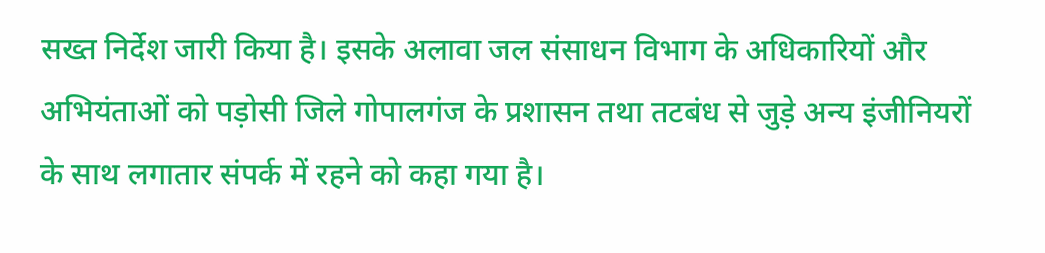सख्त निर्देश जारी किया है। इसके अलावा जल संसाधन विभाग के अधिकारियों और अभियंताओं को पड़ोसी जिले गोपालगंज के प्रशासन तथा तटबंध से जुड़े अन्य इंजीनियरों के साथ लगातार संपर्क में रहने को कहा गया है।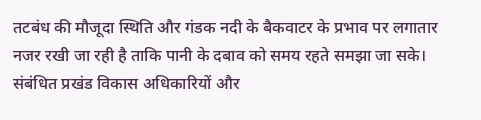तटबंध की मौजूदा स्थिति और गंडक नदी के बैकवाटर के प्रभाव पर लगातार नजर रखी जा रही है ताकि पानी के दबाव को समय रहते समझा जा सके। संबंधित प्रखंड विकास अधिकारियों और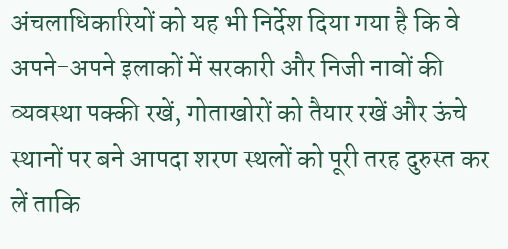अंचलाधिकारियों को यह भी निर्देश दिया गया है कि वे अपने-अपने इलाकों में सरकारी और निजी नावों की व्यवस्था पक्की रखें, गोताखोरों को तैयार रखें और ऊंचे स्थानों पर बने आपदा शरण स्थलों को पूरी तरह दुरुस्त कर लें ताकि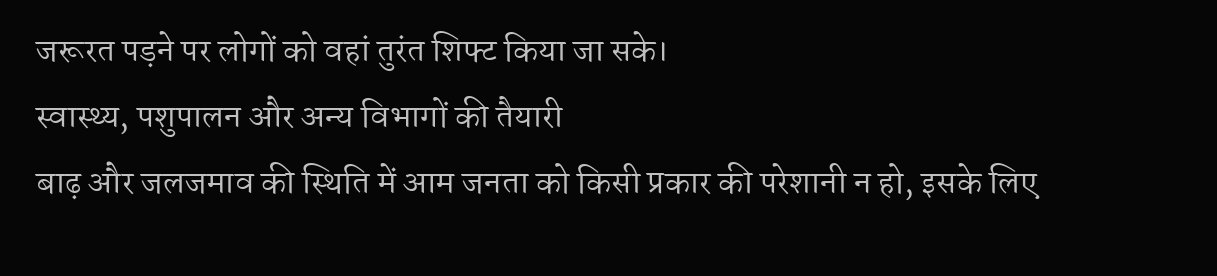जरूरत पड़ने पर लोगों को वहां तुरंत शिफ्ट किया जा सके।
स्वास्थ्य, पशुपालन और अन्य विभागों की तैयारी
बाढ़ और जलजमाव की स्थिति में आम जनता को किसी प्रकार की परेशानी न हो, इसके लिए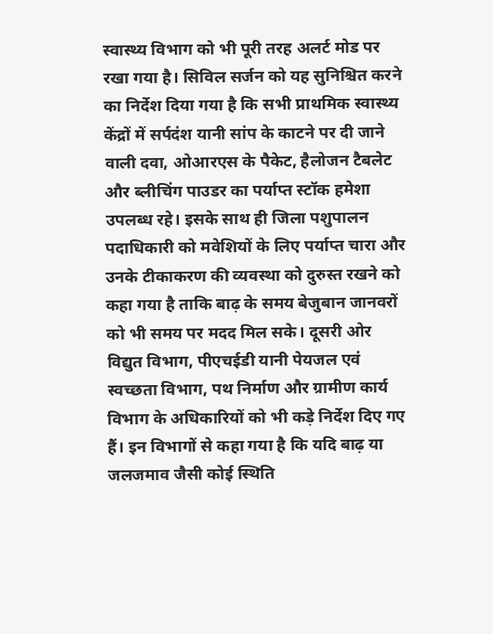स्वास्थ्य विभाग को भी पूरी तरह अलर्ट मोड पर रखा गया है। सिविल सर्जन को यह सुनिश्चित करने का निर्देश दिया गया है कि सभी प्राथमिक स्वास्थ्य केंद्रों में सर्पदंश यानी सांप के काटने पर दी जाने वाली दवा, ओआरएस के पैकेट, हैलोजन टैबलेट और ब्लीचिंग पाउडर का पर्याप्त स्टॉक हमेशा उपलब्ध रहे। इसके साथ ही जिला पशुपालन पदाधिकारी को मवेशियों के लिए पर्याप्त चारा और उनके टीकाकरण की व्यवस्था को दुरुस्त रखने को कहा गया है ताकि बाढ़ के समय बेजुबान जानवरों को भी समय पर मदद मिल सके। दूसरी ओर विद्युत विभाग, पीएचईडी यानी पेयजल एवं स्वच्छता विभाग, पथ निर्माण और ग्रामीण कार्य विभाग के अधिकारियों को भी कड़े निर्देश दिए गए हैं। इन विभागों से कहा गया है कि यदि बाढ़ या जलजमाव जैसी कोई स्थिति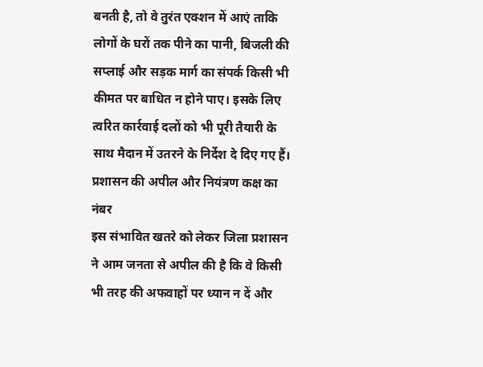बनती है, तो वे तुरंत एक्शन में आएं ताकि लोगों के घरों तक पीने का पानी, बिजली की सप्लाई और सड़क मार्ग का संपर्क किसी भी कीमत पर बाधित न होने पाए। इसके लिए त्वरित कार्रवाई दलों को भी पूरी तैयारी के साथ मैदान में उतरने के निर्देश दे दिए गए हैं।
प्रशासन की अपील और नियंत्रण कक्ष का नंबर
इस संभावित खतरे को लेकर जिला प्रशासन ने आम जनता से अपील की है कि वे किसी भी तरह की अफवाहों पर ध्यान न दें और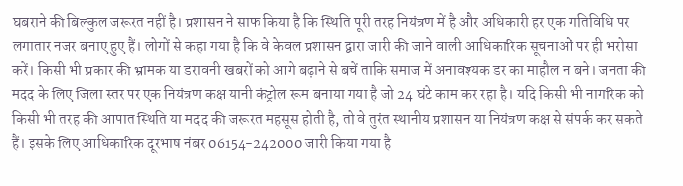घबराने की बिल्कुल जरूरत नहीं है। प्रशासन ने साफ किया है कि स्थिति पूरी तरह नियंत्रण में है और अधिकारी हर एक गतिविधि पर लगातार नजर बनाए हुए हैं। लोगों से कहा गया है कि वे केवल प्रशासन द्वारा जारी की जाने वाली आधिकारिक सूचनाओं पर ही भरोसा करें। किसी भी प्रकार की भ्रामक या डरावनी खबरों को आगे बढ़ाने से बचें ताकि समाज में अनावश्यक डर का माहौल न बने। जनता की मदद के लिए जिला स्तर पर एक नियंत्रण कक्ष यानी कंट्रोल रूम बनाया गया है जो 24 घंटे काम कर रहा है। यदि किसी भी नागरिक को किसी भी तरह की आपात स्थिति या मदद की जरूरत महसूस होती है, तो वे तुरंत स्थानीय प्रशासन या नियंत्रण कक्ष से संपर्क कर सकते हैं। इसके लिए आधिकारिक दूरभाष नंबर 06154-242000 जारी किया गया है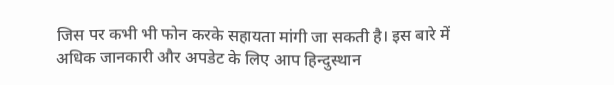जिस पर कभी भी फोन करके सहायता मांगी जा सकती है। इस बारे में अधिक जानकारी और अपडेट के लिए आप हिन्दुस्थान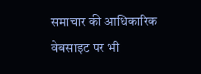समाचार की आधिकारिक वेबसाइट पर भी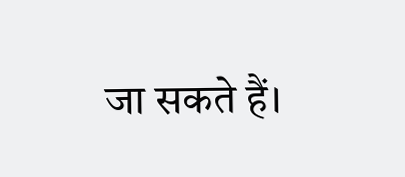जा सकते हैं।